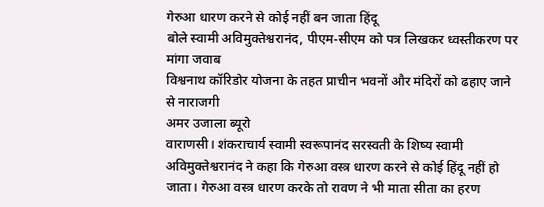गेरुआ धारण करने से कोई नहीं बन जाता हिंदू
बोले स्वामी अविमुक्तेश्वरानंद, पीएम-सीएम को पत्र लिखकर ध्वस्तीकरण पर मांगा जवाब
विश्वनाथ कॉरिडोर योजना के तहत प्राचीन भवनों और मंदिरों को ढहाए जाने से नाराजगी
अमर उजाला ब्यूरो
वाराणसी। शंकराचार्य स्वामी स्वरूपानंद सरस्वती के शिष्य स्वामी अविमुक्तेश्वरानंद ने कहा कि गेरुआ वस्त्र धारण करने से कोई हिंदू नहीं हो जाता। गेरुआ वस्त्र धारण करके तो रावण ने भी माता सीता का हरण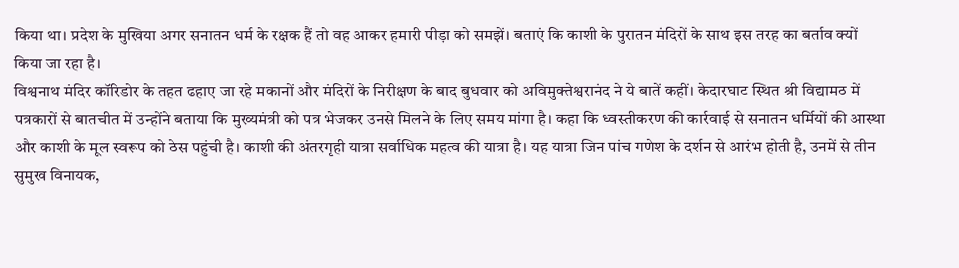किया था। प्रदेश के मुखिया अगर सनातन धर्म के रक्षक हैं तो वह आकर हमारी पीड़ा को समझें। बताएं कि काशी के पुरातन मंदिरों के साथ इस तरह का बर्ताव क्यों किया जा रहा है।
विश्वनाथ मंदिर कॉरिडोर के तहत ढहाए जा रहे मकानों और मंदिरों के निरीक्षण के बाद बुधवार को अविमुक्तेश्वरानंद ने ये बातें कहीं। केदारघाट स्थित श्री विद्यामठ में पत्रकारों से बातचीत में उन्होंने बताया कि मुख्यमंत्री को पत्र भेजकर उनसे मिलने के लिए समय मांगा है। कहा कि ध्वस्तीकरण की कार्रवाई से सनातन धर्मियों की आस्था और काशी के मूल स्वरूप को ठेस पहुंची है। काशी की अंतरगृही यात्रा सर्वाधिक महत्व की यात्रा है। यह यात्रा जिन पांच गणेश के दर्शन से आरंभ होती है, उनमें से तीन
सुमुख विनायक,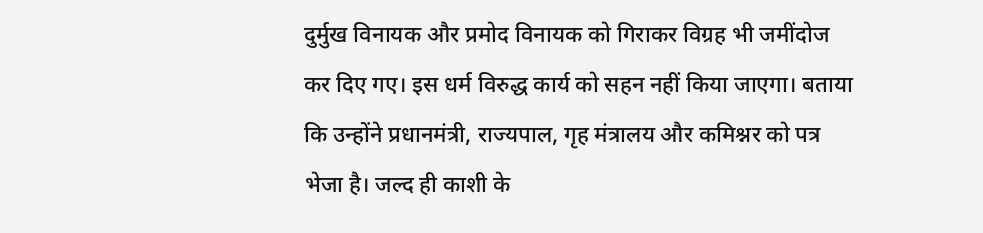दुर्मुख विनायक और प्रमोद विनायक को गिराकर विग्रह भी जमींदोज कर दिए गए। इस धर्म विरुद्ध कार्य को सहन नहीं किया जाएगा। बताया कि उन्होंने प्रधानमंत्री, राज्यपाल, गृह मंत्रालय और कमिश्नर को पत्र भेजा है। जल्द ही काशी के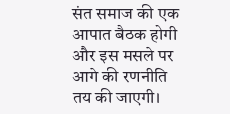संत समाज की एक आपात बैठक होगी और इस मसले पर आगे की रणनीति तय की जाएगी।